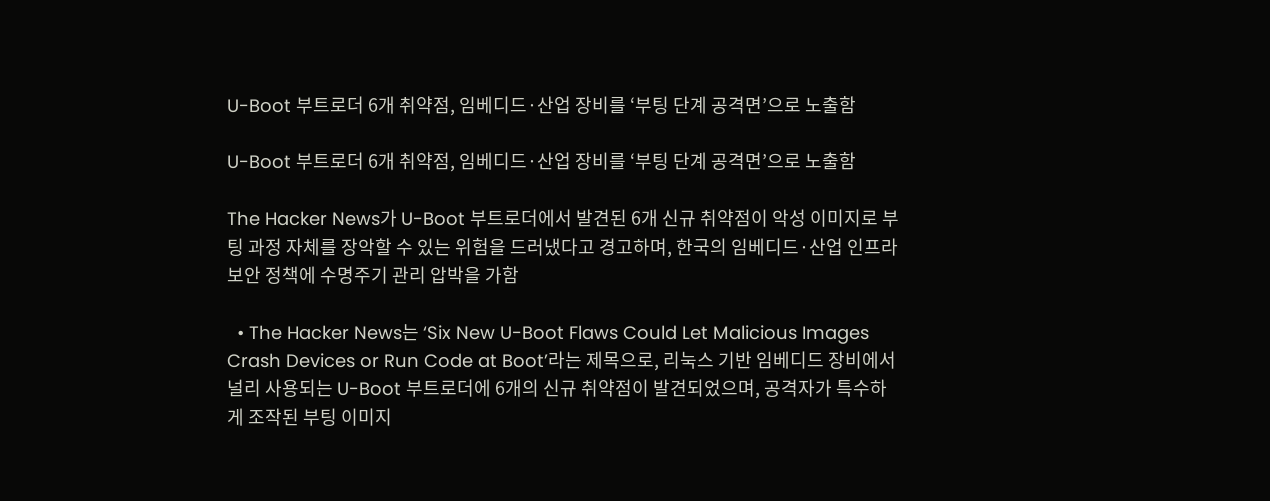U-Boot 부트로더 6개 취약점, 임베디드·산업 장비를 ‘부팅 단계 공격면’으로 노출함

U-Boot 부트로더 6개 취약점, 임베디드·산업 장비를 ‘부팅 단계 공격면’으로 노출함

The Hacker News가 U-Boot 부트로더에서 발견된 6개 신규 취약점이 악성 이미지로 부팅 과정 자체를 장악할 수 있는 위험을 드러냈다고 경고하며, 한국의 임베디드·산업 인프라 보안 정책에 수명주기 관리 압박을 가함

  • The Hacker News는 ‘Six New U-Boot Flaws Could Let Malicious Images Crash Devices or Run Code at Boot’라는 제목으로, 리눅스 기반 임베디드 장비에서 널리 사용되는 U-Boot 부트로더에 6개의 신규 취약점이 발견되었으며, 공격자가 특수하게 조작된 부팅 이미지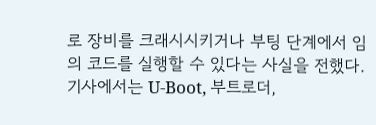로 장비를 크래시시키거나 부팅 단계에서 임의 코드를 실행할 수 있다는 사실을 전했다. 기사에서는 U-Boot, 부트로더,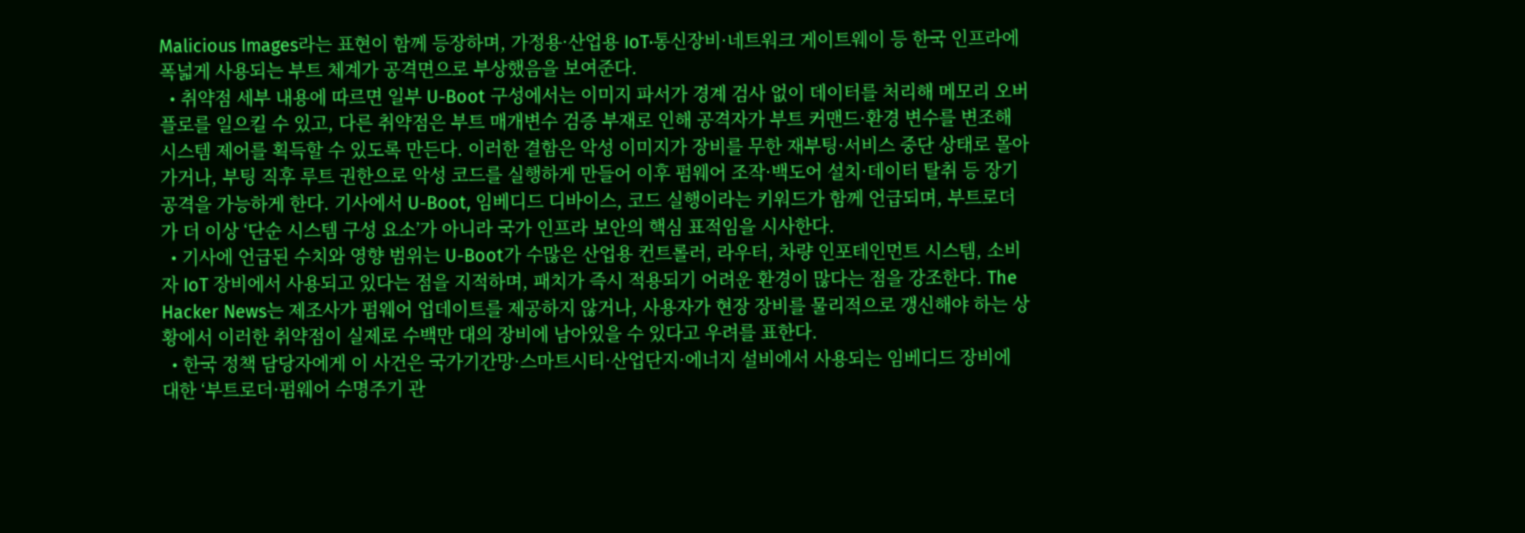Malicious Images라는 표현이 함께 등장하며, 가정용·산업용 IoT·통신장비·네트워크 게이트웨이 등 한국 인프라에 폭넓게 사용되는 부트 체계가 공격면으로 부상했음을 보여준다.
  • 취약점 세부 내용에 따르면 일부 U-Boot 구성에서는 이미지 파서가 경계 검사 없이 데이터를 처리해 메모리 오버플로를 일으킬 수 있고, 다른 취약점은 부트 매개변수 검증 부재로 인해 공격자가 부트 커맨드·환경 변수를 변조해 시스템 제어를 획득할 수 있도록 만든다. 이러한 결함은 악성 이미지가 장비를 무한 재부팅·서비스 중단 상태로 몰아가거나, 부팅 직후 루트 권한으로 악성 코드를 실행하게 만들어 이후 펌웨어 조작·백도어 설치·데이터 탈취 등 장기 공격을 가능하게 한다. 기사에서 U-Boot, 임베디드 디바이스, 코드 실행이라는 키워드가 함께 언급되며, 부트로더가 더 이상 ‘단순 시스템 구성 요소’가 아니라 국가 인프라 보안의 핵심 표적임을 시사한다.
  • 기사에 언급된 수치와 영향 범위는 U-Boot가 수많은 산업용 컨트롤러, 라우터, 차량 인포테인먼트 시스템, 소비자 IoT 장비에서 사용되고 있다는 점을 지적하며, 패치가 즉시 적용되기 어려운 환경이 많다는 점을 강조한다. The Hacker News는 제조사가 펌웨어 업데이트를 제공하지 않거나, 사용자가 현장 장비를 물리적으로 갱신해야 하는 상황에서 이러한 취약점이 실제로 수백만 대의 장비에 남아있을 수 있다고 우려를 표한다.
  • 한국 정책 담당자에게 이 사건은 국가기간망·스마트시티·산업단지·에너지 설비에서 사용되는 임베디드 장비에 대한 ‘부트로더·펌웨어 수명주기 관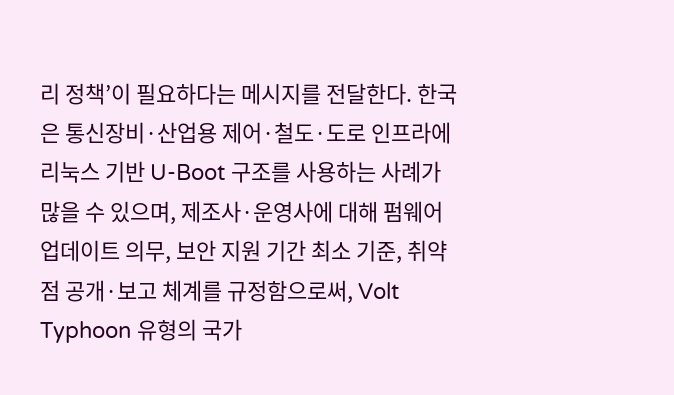리 정책’이 필요하다는 메시지를 전달한다. 한국은 통신장비·산업용 제어·철도·도로 인프라에 리눅스 기반 U-Boot 구조를 사용하는 사례가 많을 수 있으며, 제조사·운영사에 대해 펌웨어 업데이트 의무, 보안 지원 기간 최소 기준, 취약점 공개·보고 체계를 규정함으로써, Volt Typhoon 유형의 국가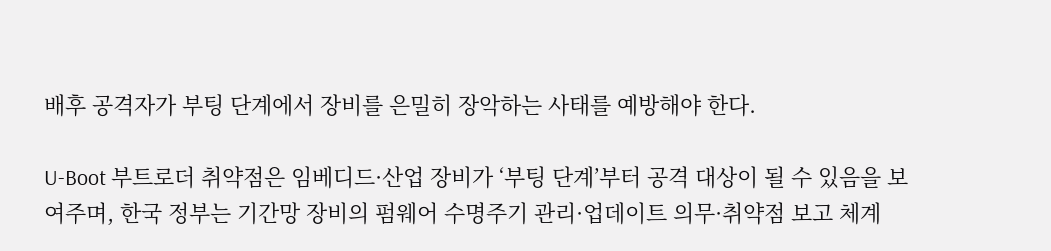배후 공격자가 부팅 단계에서 장비를 은밀히 장악하는 사태를 예방해야 한다.

U-Boot 부트로더 취약점은 임베디드·산업 장비가 ‘부팅 단계’부터 공격 대상이 될 수 있음을 보여주며, 한국 정부는 기간망 장비의 펌웨어 수명주기 관리·업데이트 의무·취약점 보고 체계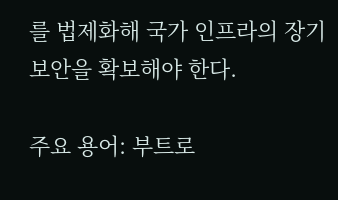를 법제화해 국가 인프라의 장기 보안을 확보해야 한다.

주요 용어: 부트로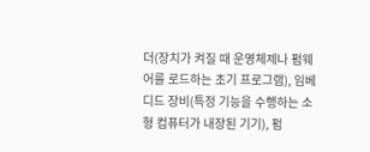더(장치가 켜질 때 운영체제나 펌웨어를 로드하는 초기 프로그램), 임베디드 장비(특정 기능을 수행하는 소형 컴퓨터가 내장된 기기), 펌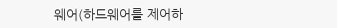웨어(하드웨어를 제어하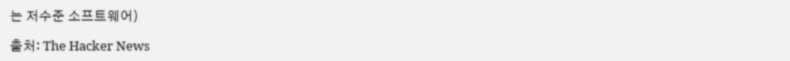는 저수준 소프트웨어)

출처: The Hacker News